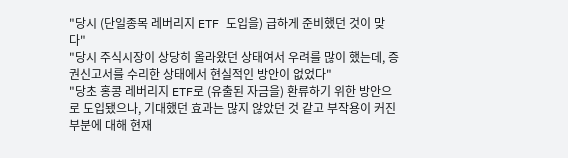"당시 (단일종목 레버리지 ETF 도입을) 급하게 준비했던 것이 맞다"
"당시 주식시장이 상당히 올라왔던 상태여서 우려를 많이 했는데, 증권신고서를 수리한 상태에서 현실적인 방안이 없었다"
"당초 홍콩 레버리지 ETF로 (유출된 자금을) 환류하기 위한 방안으로 도입됐으나, 기대했던 효과는 많지 않았던 것 같고 부작용이 커진 부분에 대해 현재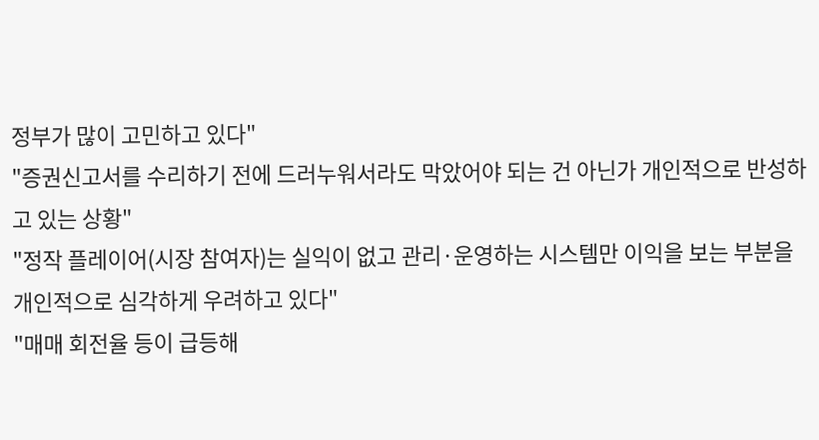정부가 많이 고민하고 있다"
"증권신고서를 수리하기 전에 드러누워서라도 막았어야 되는 건 아닌가 개인적으로 반성하고 있는 상황"
"정작 플레이어(시장 참여자)는 실익이 없고 관리·운영하는 시스템만 이익을 보는 부분을 개인적으로 심각하게 우려하고 있다"
"매매 회전율 등이 급등해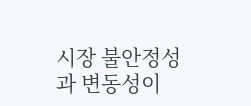시장 불안정성과 변동성이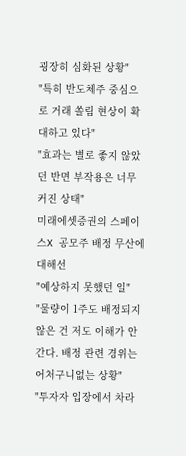굉장히 심화된 상황"
"특히 반도체주 중심으로 거래 쏠림 현상이 확대하고 있다"
"효과는 별로 좋지 않았던 반면 부작용은 너무 커진 상태"
미래에셋증권의 스페이스X 공모주 배정 무산에 대해선
"예상하지 못했던 일"
"물량이 1주도 배정되지 않은 건 저도 이해가 안 간다. 배정 관련 경위는 어처구니없는 상황"
"투자자 입장에서 차라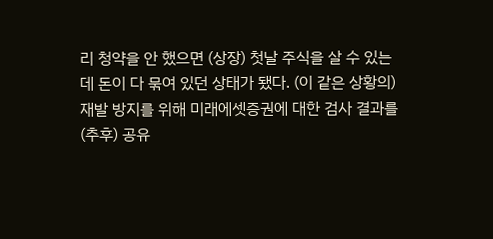리 청약을 안 했으면 (상장) 첫날 주식을 살 수 있는데 돈이 다 묶여 있던 상태가 됐다. (이 같은 상황의) 재발 방지를 위해 미래에셋증권에 대한 검사 결과를 (추후) 공유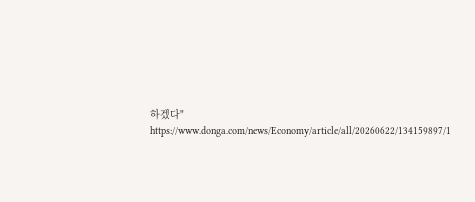하겠다"
https://www.donga.com/news/Economy/article/all/20260622/134159897/1